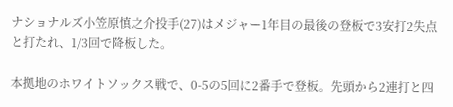ナショナルズ小笠原慎之介投手(27)はメジャー1年目の最後の登板で3安打2失点と打たれ、1/3回で降板した。

本拠地のホワイトソックス戦で、0-5の5回に2番手で登板。先頭から2連打と四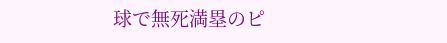球で無死満塁のピ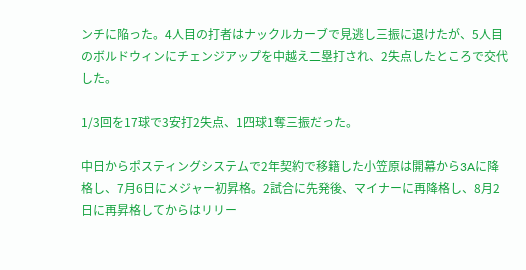ンチに陥った。4人目の打者はナックルカーブで見逃し三振に退けたが、5人目のボルドウィンにチェンジアップを中越え二塁打され、2失点したところで交代した。

1/3回を17球で3安打2失点、1四球1奪三振だった。

中日からポスティングシステムで2年契約で移籍した小笠原は開幕から3Aに降格し、7月6日にメジャー初昇格。2試合に先発後、マイナーに再降格し、8月2日に再昇格してからはリリー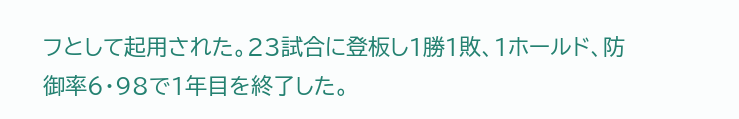フとして起用された。23試合に登板し1勝1敗、1ホールド、防御率6・98で1年目を終了した。